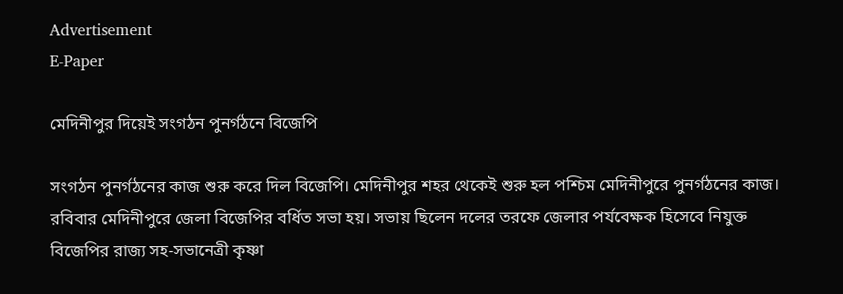Advertisement
E-Paper

মেদিনীপুর দিয়েই সংগঠন পুনর্গঠনে বিজেপি

সংগঠন পুনর্গঠনের কাজ শুরু করে দিল বিজেপি। মেদিনীপুর শহর থেকেই শুরু হল পশ্চিম মেদিনীপুরে পুনর্গঠনের কাজ। রবিবার মেদিনীপুরে জেলা বিজেপির বর্ধিত সভা হয়। সভায় ছিলেন দলের তরফে জেলার পর্যবেক্ষক হিসেবে নিযুক্ত বিজেপির রাজ্য সহ-সভানেত্রী কৃষ্ণা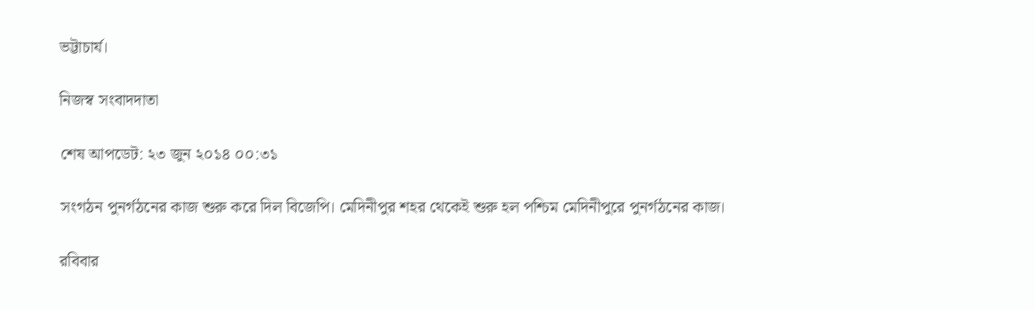ভট্টাচার্য।

নিজস্ব সংবাদদাতা

শেষ আপডেট: ২৩ জুন ২০১৪ ০০:৩১

সংগঠন পুনর্গঠনের কাজ শুরু করে দিল বিজেপি। মেদিনীপুর শহর থেকেই শুরু হল পশ্চিম মেদিনীপুরে পুনর্গঠনের কাজ।

রবিবার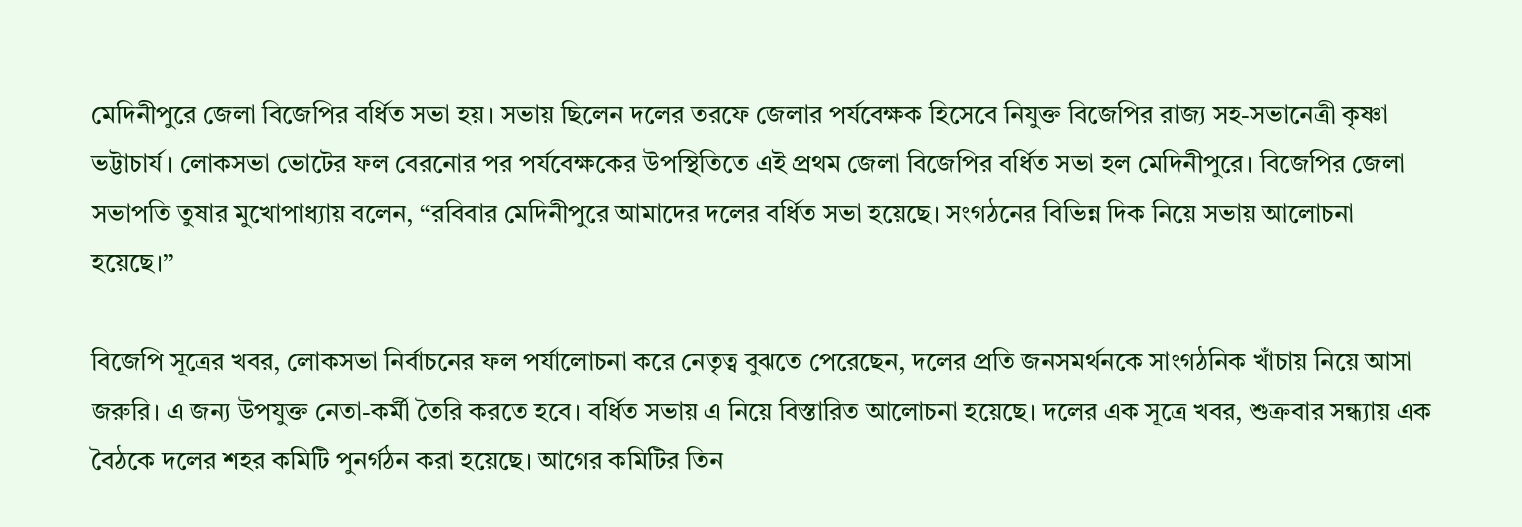মেদিনীপুরে জেলা বিজেপির বর্ধিত সভা হয়। সভায় ছিলেন দলের তরফে জেলার পর্যবেক্ষক হিসেবে নিযুক্ত বিজেপির রাজ্য সহ-সভানেত্রী কৃষ্ণা ভট্টাচার্য। লোকসভা ভোটের ফল বেরনোর পর পর্যবেক্ষকের উপস্থিতিতে এই প্রথম জেলা বিজেপির বর্ধিত সভা হল মেদিনীপুরে। বিজেপির জেলা সভাপতি তুষার মুখোপাধ্যায় বলেন, “রবিবার মেদিনীপুরে আমাদের দলের বর্ধিত সভা হয়েছে। সংগঠনের বিভিন্ন দিক নিয়ে সভায় আলোচনা হয়েছে।”

বিজেপি সূত্রের খবর, লোকসভা নির্বাচনের ফল পর্যালোচনা করে নেতৃত্ব বুঝতে পেরেছেন, দলের প্রতি জনসমর্থনকে সাংগঠনিক খাঁচায় নিয়ে আসা জরুরি। এ জন্য উপযুক্ত নেতা-কর্মী তৈরি করতে হবে। বর্ধিত সভায় এ নিয়ে বিস্তারিত আলোচনা হয়েছে। দলের এক সূত্রে খবর, শুক্রবার সন্ধ্যায় এক বৈঠকে দলের শহর কমিটি পুনর্গঠন করা হয়েছে। আগের কমিটির তিন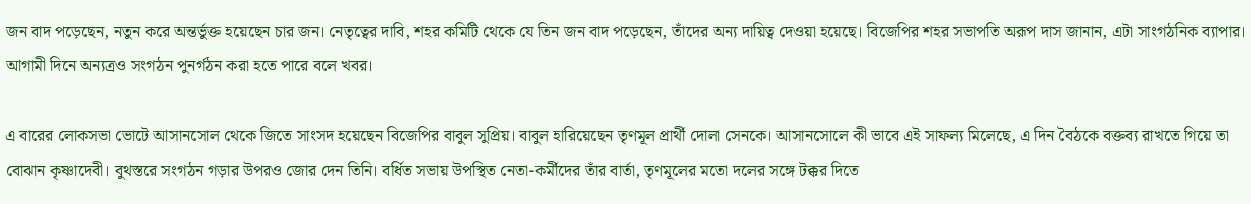জন বাদ পড়েছেন, নতুন করে অন্তর্ভুক্ত হয়েছেন চার জন। নেতৃত্বের দাবি, শহর কমিটি থেকে যে তিন জন বাদ পড়েছেন, তাঁদের অন্য দায়িত্ব দেওয়া হয়েছে। বিজেপির শহর সভাপতি অরূপ দাস জানান, এটা সাংগঠনিক ব্যাপার। আগামী দিনে অন্যত্রও সংগঠন পুনর্গঠন করা হতে পারে বলে খবর।

এ বারের লোকসভা ভোটে আসানসোল থেকে জিতে সাংসদ হয়েছেন বিজেপির বাবুল সুপ্রিয়। বাবুল হারিয়েছেন তৃণমূল প্রার্থী দোলা সেনকে। আসানসোলে কী ভাবে এই সাফল্য মিলেছে, এ দিন বৈঠকে বক্তব্য রাখতে গিয়ে তা বোঝান কৃষ্ণাদেবী। বুথস্তরে সংগঠন গড়ার উপরও জোর দেন তিনি। বর্ধিত সভায় উপস্থিত নেতা-কর্মীদের তাঁর বার্তা, তৃণমূলের মতো দলের সঙ্গে টক্কর দিতে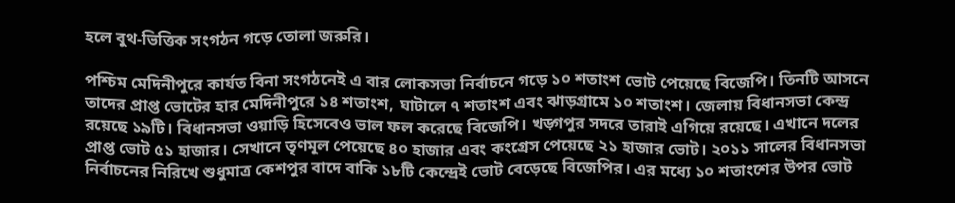হলে বুথ-ভিত্তিক সংগঠন গড়ে তোলা জরুরি।

পশ্চিম মেদিনীপুরে কার্যত বিনা সংগঠনেই এ বার লোকসভা নির্বাচনে গড়ে ১০ শতাংশ ভোট পেয়েছে বিজেপি। তিনটি আসনে তাদের প্রাপ্ত ভোটের হার মেদিনীপুরে ১৪ শতাংশ, ঘাটালে ৭ শতাংশ এবং ঝাড়গ্রামে ১০ শতাংশ। জেলায় বিধানসভা কেন্দ্র রয়েছে ১৯টি। বিধানসভা ওয়াড়ি হিসেবেও ভাল ফল করেছে বিজেপি। খড়্গপুর সদরে তারাই এগিয়ে রয়েছে। এখানে দলের প্রাপ্ত ভোট ৫১ হাজার। সেখানে তৃণমূল পেয়েছে ৪০ হাজার এবং কংগ্রেস পেয়েছে ২১ হাজার ভোট। ২০১১ সালের বিধানসভা নির্বাচনের নিরিখে শুধুমাত্র কেশপুর বাদে বাকি ১৮টি কেন্দ্রেই ভোট বেড়েছে বিজেপির। এর মধ্যে ১০ শতাংশের উপর ভোট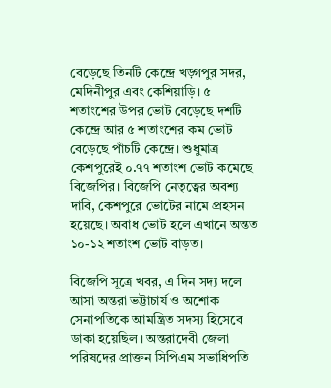বেড়েছে তিনটি কেন্দ্রে খড়্গপুর সদর, মেদিনীপুর এবং কেশিয়াড়ি। ৫ শতাংশের উপর ভোট বেড়েছে দশটি কেন্দ্রে আর ৫ শতাংশের কম ভোট বেড়েছে পাঁচটি কেন্দ্রে। শুধুমাত্র কেশপুরেই ০.৭৭ শতাংশ ভোট কমেছে বিজেপির। বিজেপি নেতৃত্বের অবশ্য দাবি, কেশপুরে ভোটের নামে প্রহসন হয়েছে। অবাধ ভোট হলে এখানে অন্তত ১০-১২ শতাংশ ভোট বাড়ত।

বিজেপি সূত্রে খবর, এ দিন সদ্য দলে আসা অন্তরা ভট্টাচার্য ও অশোক সেনাপতিকে আমন্ত্রিত সদস্য হিসেবে ডাকা হয়েছিল। অন্তরাদেবী জেলা পরিষদের প্রাক্তন সিপিএম সভাধিপতি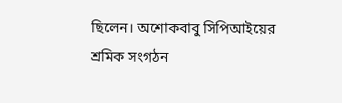ছিলেন। অশোকবাবু সিপিআইয়ের শ্রমিক সংগঠন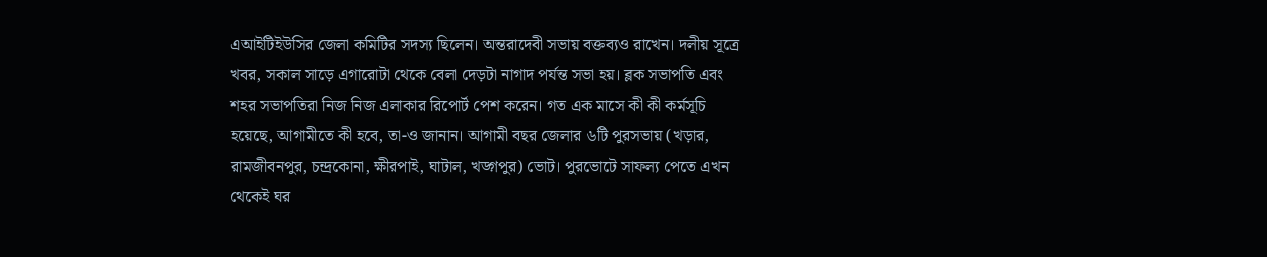এআইটিইউসির জেলা কমিটির সদস্য ছিলেন। অন্তরাদেবী সভায় বক্তব্যও রাখেন। দলীয় সূত্রে খবর, সকাল সাড়ে এগারোটা থেকে বেলা দেড়টা নাগাদ পর্যন্ত সভা হয়। ব্লক সভাপতি এবং শহর সভাপতিরা নিজ নিজ এলাকার রিপোর্ট পেশ করেন। গত এক মাসে কী কী কর্মসূচি হয়েছে, আগামীতে কী হবে, তা-ও জানান। আগামী বছর জেলার ৬টি পুরসভায় (খড়ার, রামজীবনপুর, চন্দ্রকোনা, ক্ষীরপাই, ঘাটাল, খড়্গপুর) ভোট। পুরভোটে সাফল্য পেতে এখন থেকেই ঘর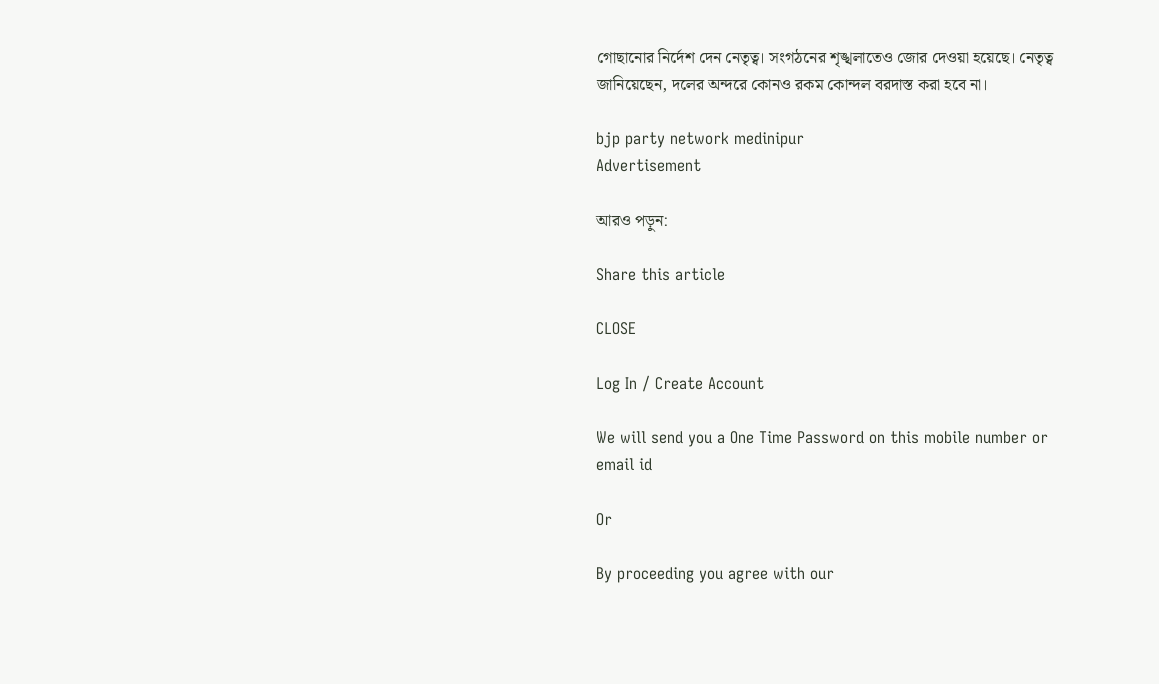গোছানোর নির্দেশ দেন নেতৃত্ব। সংগঠনের শৃঙ্খলাতেও জোর দেওয়া হয়েছে। নেতৃত্ব জানিয়েছেন, দলের অন্দরে কোনও রকম কোন্দল বরদাস্ত করা হবে না।

bjp party network medinipur
Advertisement

আরও পড়ুন:

Share this article

CLOSE

Log In / Create Account

We will send you a One Time Password on this mobile number or email id

Or

By proceeding you agree with our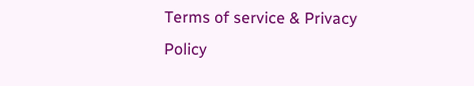Terms of service & Privacy Policy